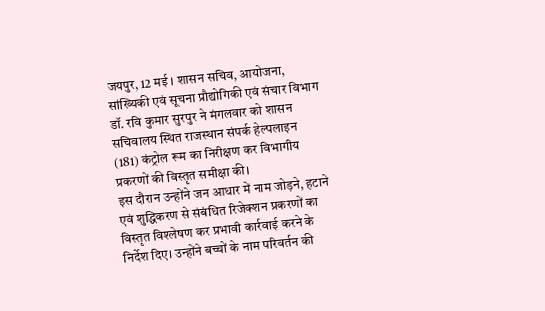जयपुर, 12 मई । शासन सचिव, आयोजना, सांख्यिकी एवं सूचना प्रौद्योगिकी एवं संचार विभाग डॉ. रवि कुमार सुरपुर ने मंगलवार को शासन सचिवालय स्थित राजस्थान संपर्क हेल्पलाइन (181) कंट्रोल रूम का निरीक्षण कर विभागीय प्रकरणों की विस्तृत समीक्षा की।
इस दौरान उन्होंने जन आधार में नाम जोड़ने, हटाने एवं शुद्धिकरण से संबंधित रिजेक्शन प्रकरणों का विस्तृत विश्लेषण कर प्रभावी कार्रवाई करने के निर्देश दिए। उन्होंने बच्चों के नाम परिवर्तन की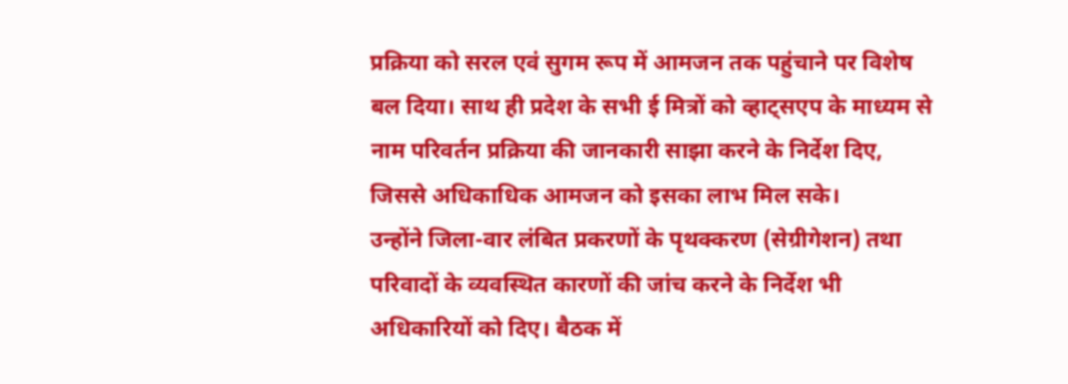प्रक्रिया को सरल एवं सुगम रूप में आमजन तक पहुंचाने पर विशेष बल दिया। साथ ही प्रदेश के सभी ई मित्रों को व्हाट्सएप के माध्यम से नाम परिवर्तन प्रक्रिया की जानकारी साझा करने के निर्देश दिए, जिससे अधिकाधिक आमजन को इसका लाभ मिल सके।
उन्होंने जिला-वार लंबित प्रकरणों के पृथक्करण (सेग्रीगेशन) तथा परिवादों के व्यवस्थित कारणों की जांच करने के निर्देश भी अधिकारियों को दिए। बैठक में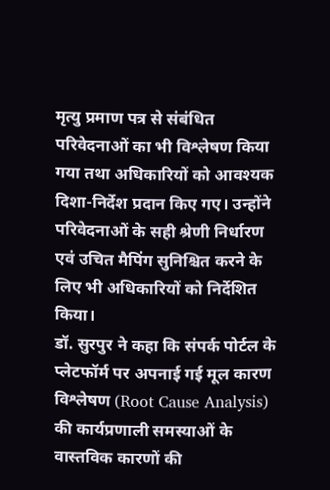मृत्यु प्रमाण पत्र से संबंधित परिवेदनाओं का भी विश्लेषण किया गया तथा अधिकारियों को आवश्यक दिशा-निर्देश प्रदान किए गए। उन्होंने परिवेदनाओं के सही श्रेणी निर्धारण एवं उचित मैपिंग सुनिश्चित करने के लिए भी अधिकारियों को निर्देशित किया।
डॉ. सुरपुर ने कहा कि संपर्क पोर्टल के प्लेटफॉर्म पर अपनाई गई मूल कारण विश्लेषण (Root Cause Analysis) की कार्यप्रणाली समस्याओं के वास्तविक कारणों की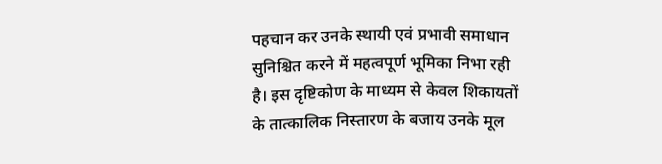पहचान कर उनके स्थायी एवं प्रभावी समाधान सुनिश्चित करने में महत्वपूर्ण भूमिका निभा रही है। इस दृष्टिकोण के माध्यम से केवल शिकायतों के तात्कालिक निस्तारण के बजाय उनके मूल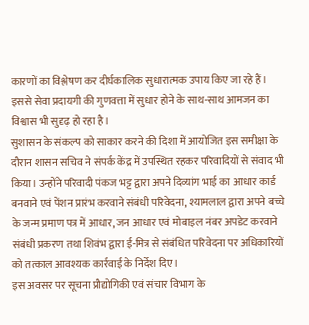कारणों का विश्लेषण कर दीर्घकालिक सुधारात्मक उपाय किए जा रहे हैं। इससे सेवा प्रदायगी की गुणवत्ता में सुधार होने के साथ-साथ आमजन का विश्वास भी सुदृढ़ हो रहा है।
सुशासन के संकल्प को साकार करने की दिशा में आयोजित इस समीक्षा के दौरान शासन सचिव ने संपर्क केंद्र में उपस्थित रहकर परिवादियों से संवाद भी किया। उन्होंने परिवादी पंकज भट्ट द्वारा अपने दिव्यांग भाई का आधार कार्ड बनवाने एवं पेंशन प्रारंभ करवाने संबंधी परिवेदना, श्यामलाल द्वारा अपने बच्चे के जन्म प्रमाण पत्र में आधार, जन आधार एवं मोबाइल नंबर अपडेट करवाने संबंधी प्रकरण तथा शिवंभ द्वारा ई-मित्र से संबंधित परिवेदना पर अधिकारियों को तत्काल आवश्यक कार्रवाई के निर्देश दिए।
इस अवसर पर सूचना प्रौद्योगिकी एवं संचार विभाग के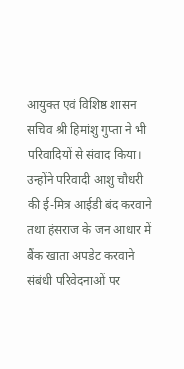आयुक्त एवं विशिष्ठ शासन सचिव श्री हिमांशु गुप्ता ने भी परिवादियों से संवाद किया। उन्होंने परिवादी आशु चौधरी की ई-मित्र आईडी बंद करवाने तथा हंसराज के जन आधार में बैंक खाता अपडेट करवाने संबंधी परिवेदनाओं पर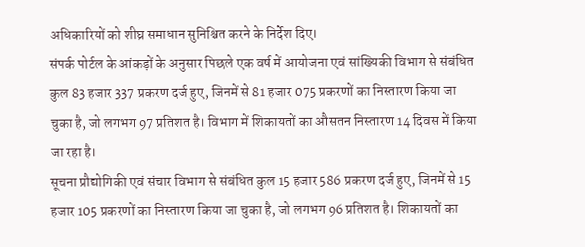अधिकारियों को शीघ्र समाधान सुनिश्चित करने के निर्देश दिए।
संपर्क पोर्टल के आंकड़ों के अनुसार पिछले एक वर्ष में आयोजना एवं सांख्यिकी विभाग से संबंधित कुल 83 हजार 337 प्रकरण दर्ज हुए, जिनमें से 81 हजार 075 प्रकरणों का निस्तारण किया जा चुका है, जो लगभग 97 प्रतिशत है। विभाग में शिकायतों का औसतन निस्तारण 14 दिवस में किया जा रहा है।
सूचना प्रौद्योगिकी एवं संचार विभाग से संबंधित कुल 15 हजार 586 प्रकरण दर्ज हुए, जिनमें से 15 हजार 105 प्रकरणों का निस्तारण किया जा चुका है, जो लगभग 96 प्रतिशत है। शिकायतों का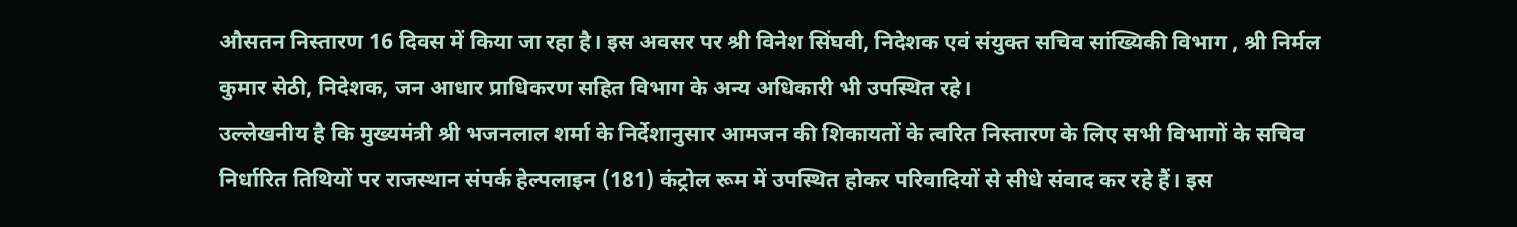औसतन निस्तारण 16 दिवस में किया जा रहा है। इस अवसर पर श्री विनेश सिंघवी, निदेशक एवं संयुक्त सचिव सांख्यिकी विभाग , श्री निर्मल कुमार सेठी, निदेशक, जन आधार प्राधिकरण सहित विभाग के अन्य अधिकारी भी उपस्थित रहे।
उल्लेखनीय है कि मुख्यमंत्री श्री भजनलाल शर्मा के निर्देशानुसार आमजन की शिकायतों के त्वरित निस्तारण के लिए सभी विभागों के सचिव निर्धारित तिथियों पर राजस्थान संपर्क हेल्पलाइन (181) कंट्रोल रूम में उपस्थित होकर परिवादियों से सीधे संवाद कर रहे हैं। इस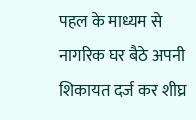पहल के माध्यम से नागरिक घर बैठे अपनी शिकायत दर्ज कर शीघ्र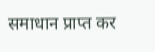समाधान प्राप्त कर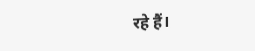रहे हैं।